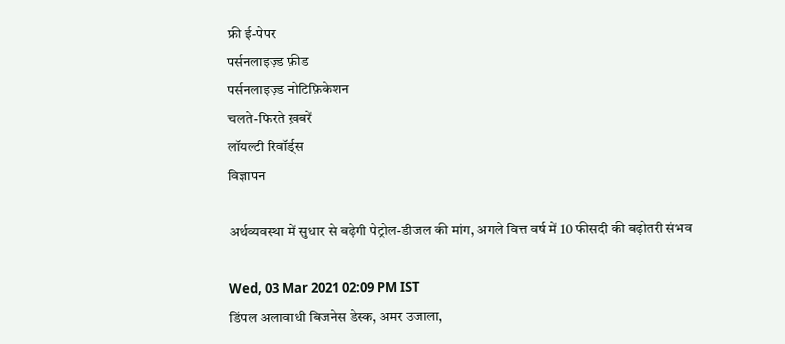फ्री ई-पेपर
पर्सनलाइज़्ड फ़ीड
पर्सनलाइज़्ड नोटिफ़िकेशन
चलते-फिरते ख़बरें
लॉयल्टी रिवॉर्ड्स
विज्ञापन

अर्थव्यवस्था में सुधार से बढ़ेगी पेट्रोल-डीजल की मांग, अगले वित्त वर्ष में 10 फीसदी की बढ़ोतरी संभव

Wed, 03 Mar 2021 02:09 PM IST
डिंपल अलावाधी बिजनेस डेस्क, अमर उजाला,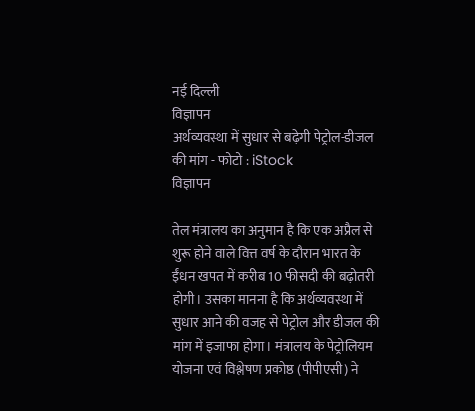नई दिल्ली
विज्ञापन
अर्थव्यवस्था में सुधार से बढ़ेगी पेट्रोल-डीजल की मांग - फोटो : iStock
विज्ञापन

तेल मंत्रालय का अनुमान है कि एक अप्रैल से शुरू होने वाले वित्त वर्ष के दौरान भारत के ईंधन खपत में करीब 10 फीसदी की बढ़ोतरी होगी। उसका मानना है कि अर्थव्यवस्था में सुधार आने की वजह से पेट्रोल और डीजल की मांग में इजाफा होगा। मंत्रालय के पेट्रोलियम योजना एवं विश्लेषण प्रकोष्ठ (पीपीएसी) ने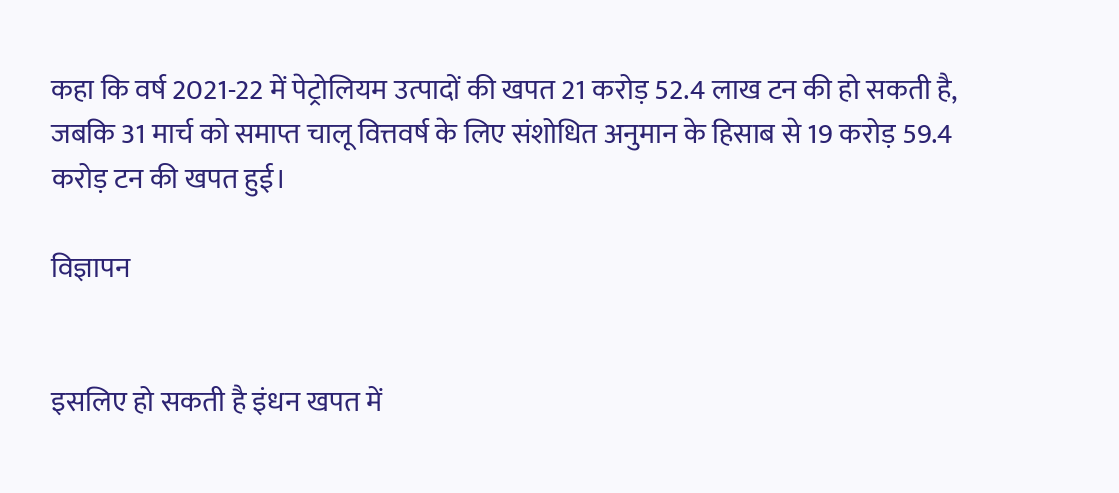कहा कि वर्ष 2021-22 में पेट्रोलियम उत्पादों की खपत 21 करोड़ 52.4 लाख टन की हो सकती है, जबकि 31 मार्च को समाप्त चालू वित्तवर्ष के लिए संशोधित अनुमान के हिसाब से 19 करोड़ 59.4 करोड़ टन की खपत हुई।

विज्ञापन


इसलिए हो सकती है इंधन खपत में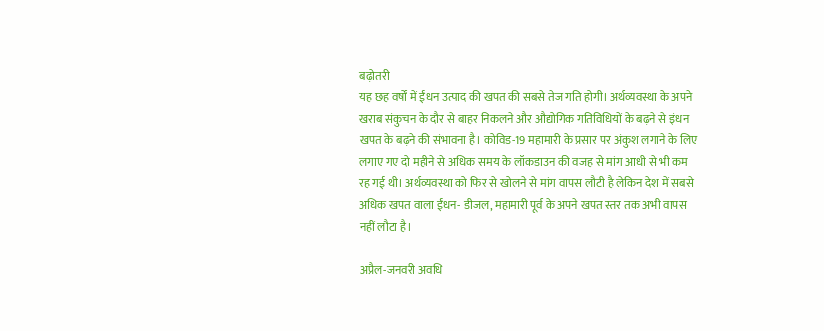बढ़ोतरी
यह छह वर्षों में ईंधन उत्पाद की खपत की सबसे तेज गति होगी। अर्थव्यवस्था के अपने खराब संकुचन के दौर से बाहर निकलने और औद्योगिक गतिविधियों के बढ़ने से इंधन खपत के बढ़ने की संभावना है। कोविड-19 महामारी के प्रसार पर अंकुश लगाने के लिए लगाए गए दो महीने से अधिक समय के लॉकडाउन की वजह से मांग आधी से भी कम रह गई थी। अर्थव्यवस्था को फिर से खोलने से मांग वापस लौटी है लेकिन देश में सबसे अधिक खपत वाला ईंधन- डीजल, महामारी पूर्व के अपने खपत स्तर तक अभी वापस नहीं लौटा है।

अप्रैल-जनवरी अवधि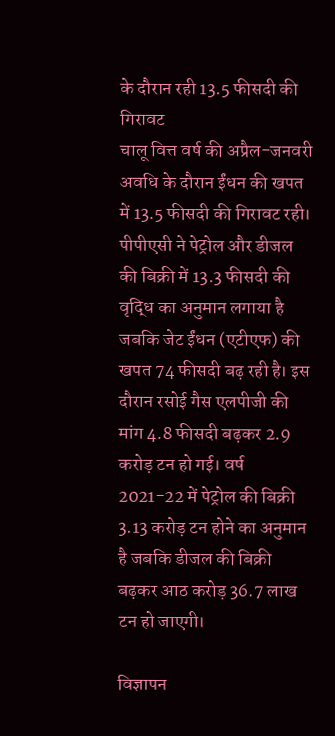के दौरान रही 13.5 फीसदी की गिरावट
चालू वित्त वर्ष की अप्रैल-जनवरी अवधि के दौरान ईंधन की खपत में 13.5 फीसदी की गिरावट रही। पीपीएसी ने पेट्रोल और डीजल की बिक्री में 13.3 फीसदी की वृद्धि का अनुमान लगाया है जबकि जेट ईंधन (एटीएफ) की खपत 74 फीसदी बढ़ रही है। इस दौरान रसोई गैस एलपीजी की मांग 4.8 फीसदी बढ़कर 2.9 करोड़ टन हो गई। वर्ष 2021-22 में पेट्रोल की बिक्री 3.13 करोड़ टन होने का अनुमान है जबकि डीजल की बिक्री बढ़कर आठ करोड़ 36.7 लाख टन हो जाएगी।

विज्ञापन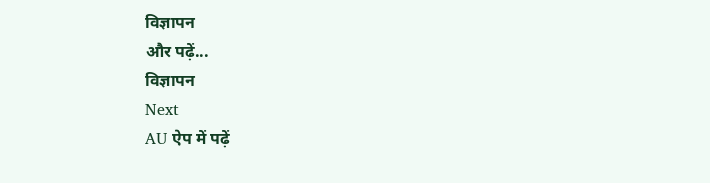विज्ञापन
और पढ़ें...
विज्ञापन
Next
AU ऐप में पढ़ें